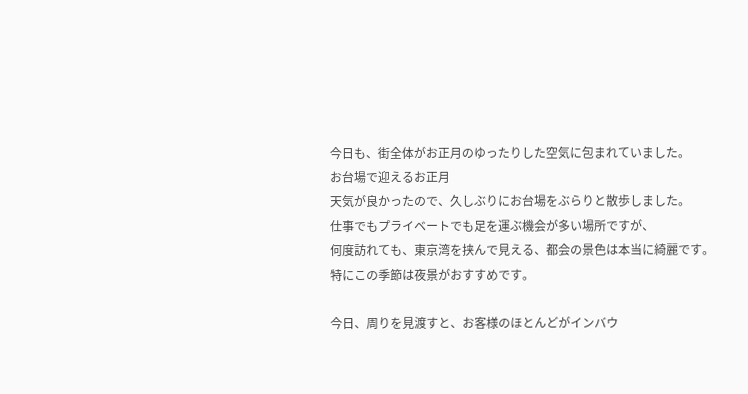今日も、街全体がお正月のゆったりした空気に包まれていました。
お台場で迎えるお正月
天気が良かったので、久しぶりにお台場をぶらりと散歩しました。
仕事でもプライベートでも足を運ぶ機会が多い場所ですが、
何度訪れても、東京湾を挟んで見える、都会の景色は本当に綺麗です。
特にこの季節は夜景がおすすめです。

今日、周りを見渡すと、お客様のほとんどがインバウ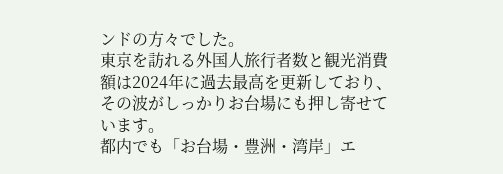ンドの方々でした。
東京を訪れる外国人旅行者数と観光消費額は2024年に過去最高を更新しており、
その波がしっかりお台場にも押し寄せています。
都内でも「お台場・豊洲・湾岸」エ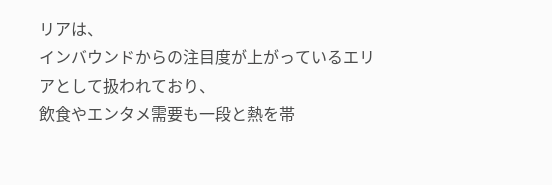リアは、
インバウンドからの注目度が上がっているエリアとして扱われており、
飲食やエンタメ需要も一段と熱を帯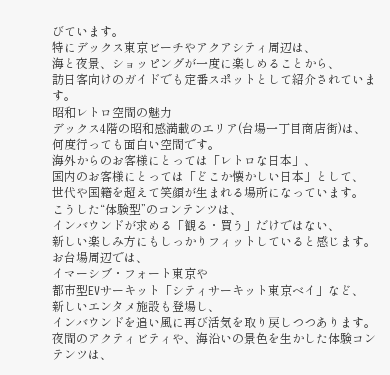びています。
特にデックス東京ビーチやアクアシティ周辺は、
海と夜景、ショッピングが一度に楽しめることから、
訪日客向けのガイドでも定番スポットとして紹介されています。
昭和レトロ空間の魅力
デックス4階の昭和感満載のエリア(台場一丁目商店街)は、
何度行っても面白い空間です。
海外からのお客様にとっては「レトロな日本」、
国内のお客様にとっては「どこか懐かしい日本」として、
世代や国籍を超えて笑顔が生まれる場所になっています。
こうした“体験型”のコンテンツは、
インバウンドが求める「観る・買う」だけではない、
新しい楽しみ方にもしっかりフィットしていると感じます。
お台場周辺では、
イマーシブ・フォート東京や
都市型EVサーキット「シティサーキット東京ベイ」など、
新しいエンタメ施設も登場し、
インバウンドを追い風に再び活気を取り戻しつつあります。
夜間のアクティビティや、海沿いの景色を生かした体験コンテンツは、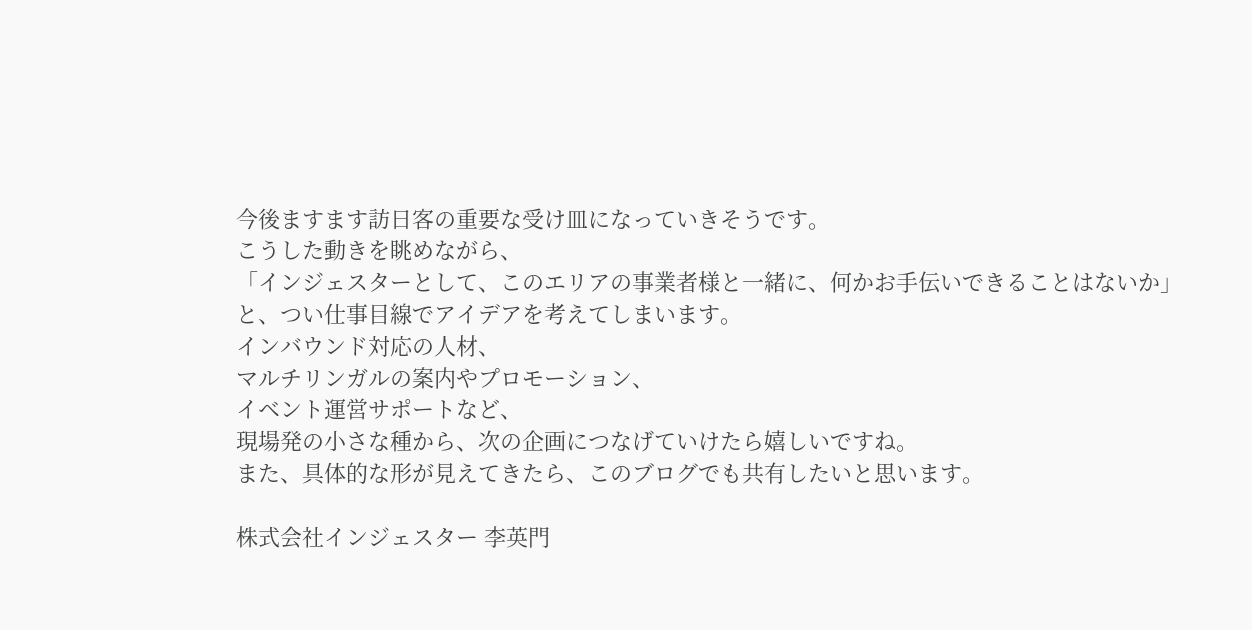今後ますます訪日客の重要な受け皿になっていきそうです。
こうした動きを眺めながら、
「インジェスターとして、このエリアの事業者様と一緒に、何かお手伝いできることはないか」
と、つい仕事目線でアイデアを考えてしまいます。
インバウンド対応の人材、
マルチリンガルの案内やプロモーション、
イベント運営サポートなど、
現場発の小さな種から、次の企画につなげていけたら嬉しいですね。
また、具体的な形が見えてきたら、このブログでも共有したいと思います。

株式会社インジェスター 李英門